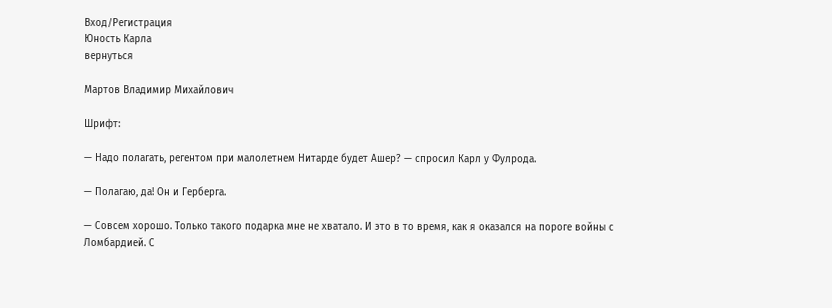Вход/Регистрация
Юность Карла
вернуться

Мартов Владимир Михайлович

Шрифт:

— Надо полагать, регентом при малолетнем Нитарде будет Ашер? — спросил Карл у Фулрода.

— Полагаю, да! Он и Герберга.

— Совсем хорошо. Только такого подарка мне не хватало. И это в то время, как я оказался на пороге войны с Ломбардией. С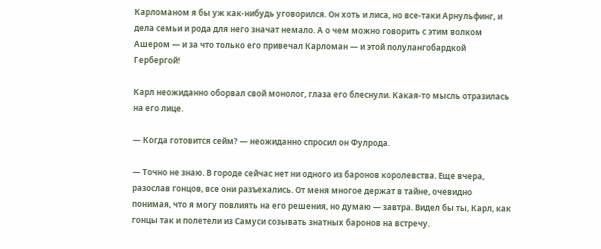Карломаном я бы уж как-нибудь уговорился. Он хоть и лиса, но все-таки Арнульфинг, и дела семьи и рода для него значат немало. А о чем можно говорить с этим волком Ашером — и за что только его привечал Карломан — и этой полулангобардкой Гербергой!

Карл неожиданно оборвал свой монолог, глаза его блеснули. Какая-то мысль отразилась на его лице.

— Когда готовится сейм? — неожиданно спросил он Фулрода.

— Точно не знаю. В городе сейчас нет ни одного из баронов королевства. Еще вчера, разослав гонцов, все они разъехались. От меня многое держат в тайне, очевидно понимая, что я могу повлиять на его решения, но думаю — завтра. Видел бы ты, Карл, как гонцы так и полетели из Самуси созывать знатных баронов на встречу.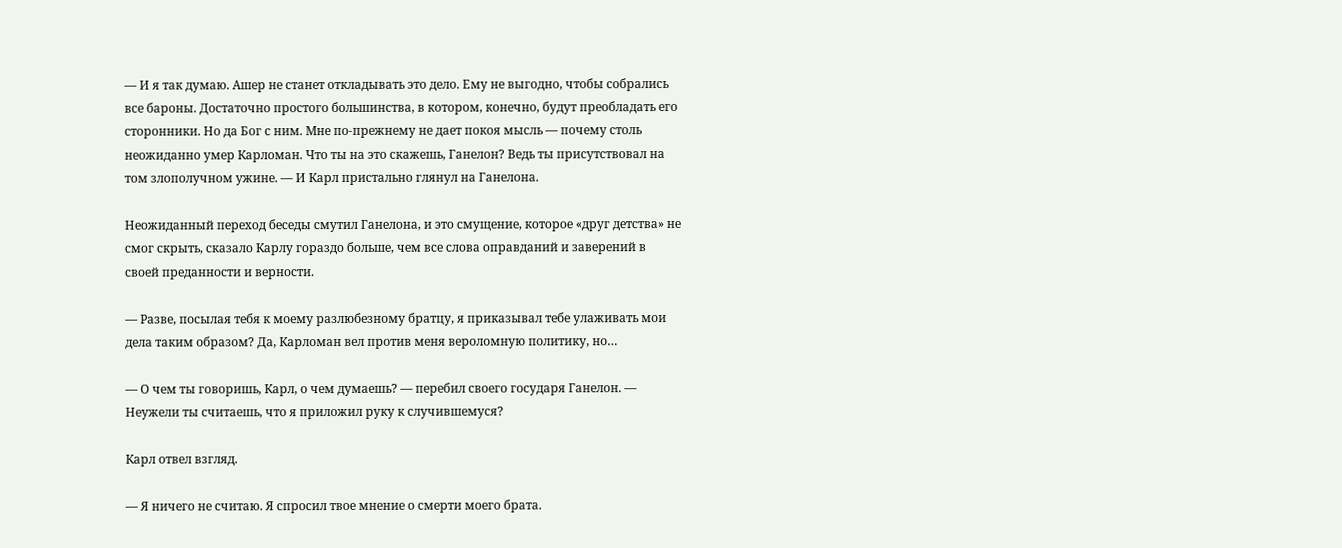— И я так думаю. Ашер не станет откладывать это дело. Ему не выгодно, чтобы собрались все бароны. Достаточно простого большинства, в котором, конечно, будут преобладать его сторонники. Но да Бог с ним. Мне по-прежнему не дает покоя мысль — почему столь неожиданно умер Карломан. Что ты на это скажешь, Ганелон? Ведь ты присутствовал на том злополучном ужине. — И Карл пристально глянул на Ганелона.

Неожиданный переход беседы смутил Ганелона, и это смущение, которое «друг детства» не смог скрыть, сказало Карлу гораздо больше, чем все слова оправданий и заверений в своей преданности и верности.

— Разве, посылая тебя к моему разлюбезному братцу, я приказывал тебе улаживать мои дела таким образом? Да, Карломан вел против меня вероломную политику, но…

— О чем ты говоришь, Карл, о чем думаешь? — перебил своего государя Ганелон. — Неужели ты считаешь, что я приложил руку к случившемуся?

Карл отвел взгляд.

— Я ничего не считаю. Я спросил твое мнение о смерти моего брата.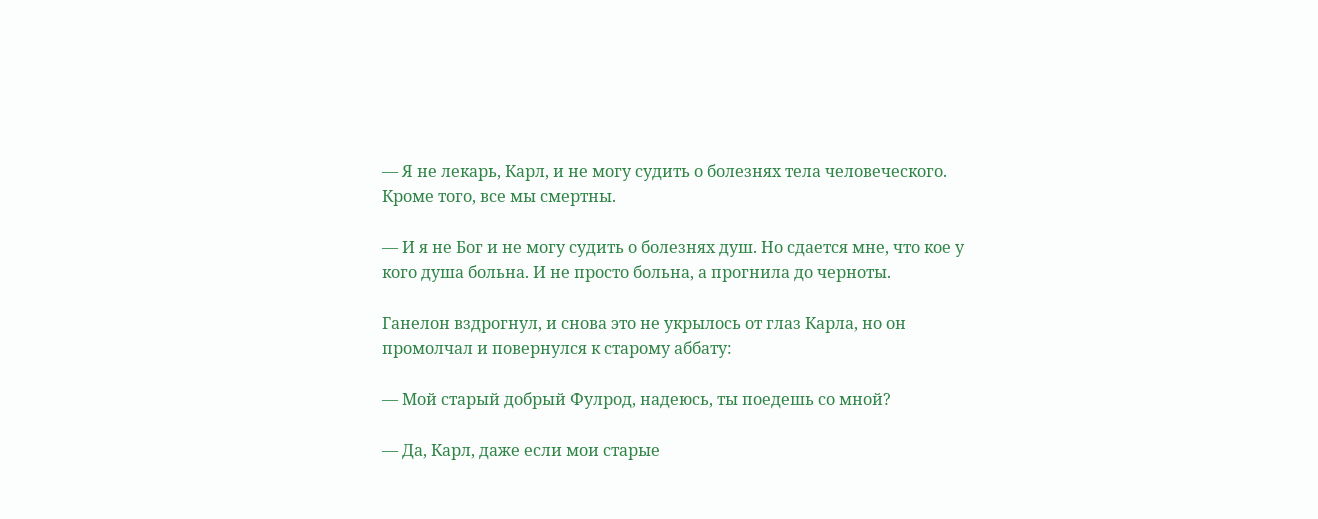— Я не лекарь, Карл, и не могу судить о болезнях тела человеческого. Кроме того, все мы смертны.

— И я не Бог и не могу судить о болезнях душ. Но сдается мне, что кое у кого душа больна. И не просто больна, а прогнила до черноты.

Ганелон вздрогнул, и снова это не укрылось от глаз Карла, но он промолчал и повернулся к старому аббату:

— Мой старый добрый Фулрод, надеюсь, ты поедешь со мной?

— Да, Карл, даже если мои старые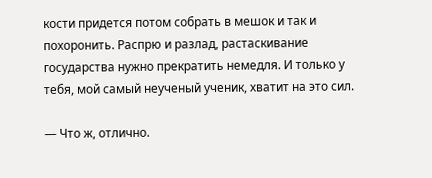кости придется потом собрать в мешок и так и похоронить. Распрю и разлад, растаскивание государства нужно прекратить немедля. И только у тебя, мой самый неученый ученик, хватит на это сил.

— Что ж, отлично.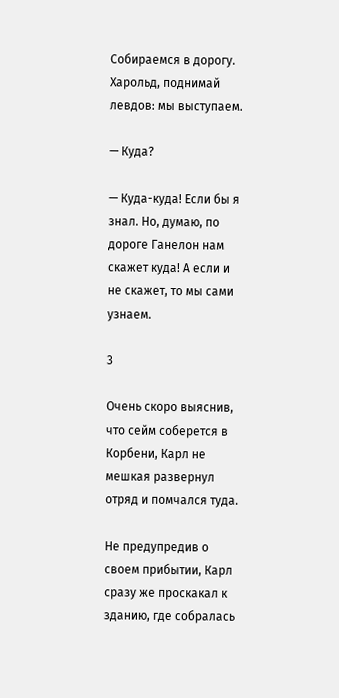Собираемся в дорогу. Харольд, поднимай левдов: мы выступаем.

— Куда?

— Куда-куда! Если бы я знал. Но, думаю, по дороге Ганелон нам скажет куда! А если и не скажет, то мы сами узнаем.

3

Очень скоро выяснив, что сейм соберется в Корбени, Карл не мешкая развернул отряд и помчался туда.

Не предупредив о своем прибытии, Карл сразу же проскакал к зданию, где собралась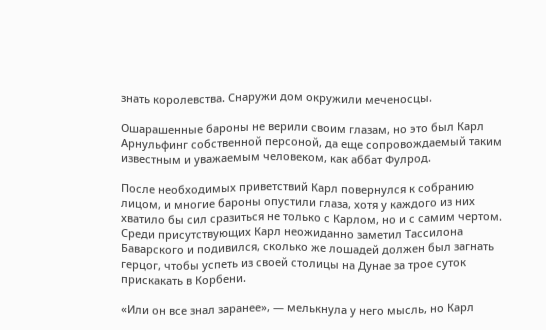знать королевства. Снаружи дом окружили меченосцы.

Ошарашенные бароны не верили своим глазам, но это был Карл Арнульфинг собственной персоной, да еще сопровождаемый таким известным и уважаемым человеком, как аббат Фулрод.

После необходимых приветствий Карл повернулся к собранию лицом, и многие бароны опустили глаза, хотя у каждого из них хватило бы сил сразиться не только с Карлом, но и с самим чертом. Среди присутствующих Карл неожиданно заметил Тассилона Баварского и подивился, сколько же лошадей должен был загнать герцог, чтобы успеть из своей столицы на Дунае за трое суток прискакать в Корбени.

«Или он все знал заранее», — мелькнула у него мысль, но Карл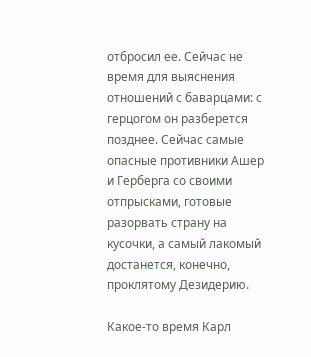отбросил ее. Сейчас не время для выяснения отношений с баварцами: с герцогом он разберется позднее. Сейчас самые опасные противники Ашер и Герберга со своими отпрысками, готовые разорвать страну на кусочки, а самый лакомый достанется, конечно, проклятому Дезидерию.

Какое-то время Карл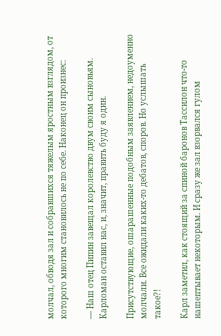молчал, обводя зал и собравшихся тяжелым яростным взглядом, от которого многим становилось не по себе. Наконец он произнес:

— Наш отец Пипин завещал королевство двум своим сыновьям. Карломан оставил нас, и, значит, править буду я один.

Присутствующие, ошарашенные подобным заявлением, недоуменно молчали. Все ожидали каких-то дебатов, споров. Но услышать такое?!

Карл заметил, как стоящий за спиной баронов Тассилон что-то нашептывает некоторым. И сразу же зал взорвался гулом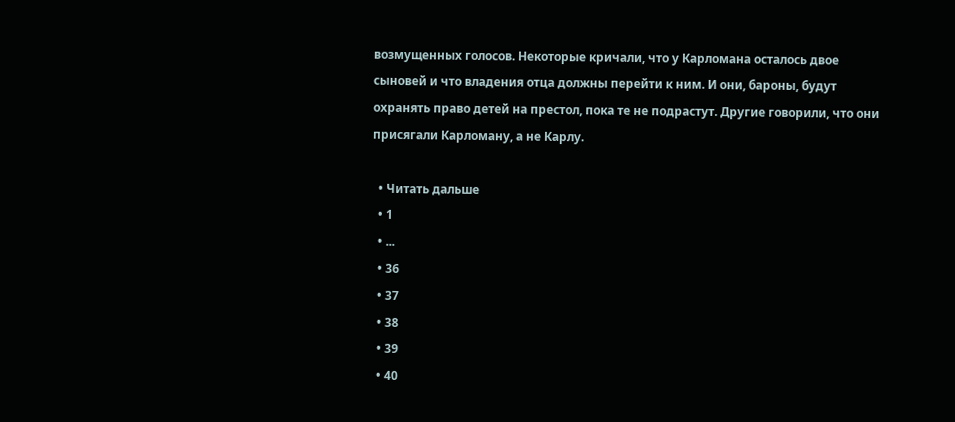возмущенных голосов. Некоторые кричали, что у Карломана осталось двое сыновей и что владения отца должны перейти к ним. И они, бароны, будут охранять право детей на престол, пока те не подрастут. Другие говорили, что они присягали Карломану, а не Карлу.

  • Читать дальше
  • 1
  • ...
  • 36
  • 37
  • 38
  • 39
  • 40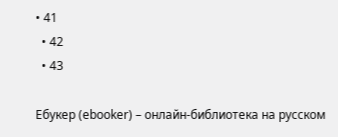• 41
  • 42
  • 43

Ебукер (ebooker) – онлайн-библиотека на русском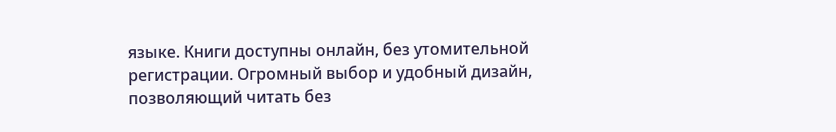языке. Книги доступны онлайн, без утомительной регистрации. Огромный выбор и удобный дизайн, позволяющий читать без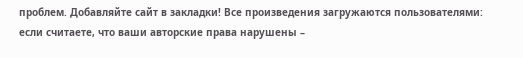проблем. Добавляйте сайт в закладки! Все произведения загружаются пользователями: если считаете, что ваши авторские права нарушены –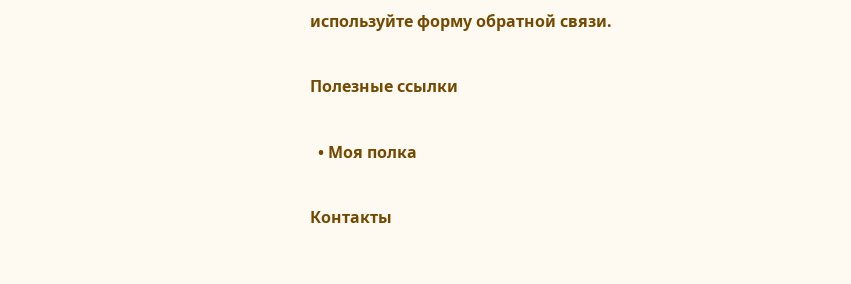используйте форму обратной связи.

Полезные ссылки

  • Моя полка

Контакты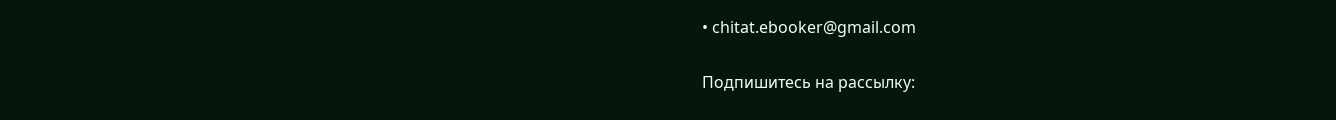• chitat.ebooker@gmail.com

Подпишитесь на рассылку: